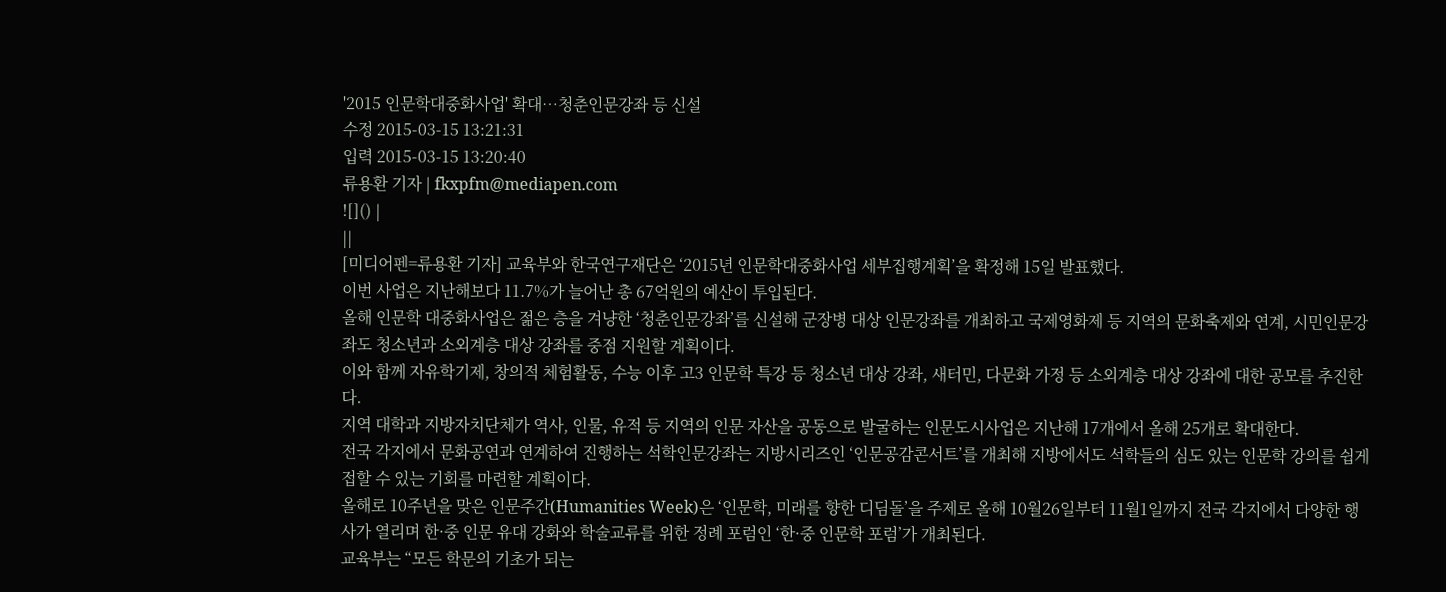'2015 인문학대중화사업' 확대…청춘인문강좌 등 신설
수정 2015-03-15 13:21:31
입력 2015-03-15 13:20:40
류용환 기자 | fkxpfm@mediapen.com
![]() |
||
[미디어펜=류용환 기자] 교육부와 한국연구재단은 ‘2015년 인문학대중화사업 세부집행계획’을 확정해 15일 발표했다.
이번 사업은 지난해보다 11.7%가 늘어난 총 67억원의 예산이 투입된다.
올해 인문학 대중화사업은 젊은 층을 겨냥한 ‘청춘인문강좌’를 신설해 군장병 대상 인문강좌를 개최하고 국제영화제 등 지역의 문화축제와 연계, 시민인문강좌도 청소년과 소외계층 대상 강좌를 중점 지원할 계획이다.
이와 함께 자유학기제, 창의적 체험활동, 수능 이후 고3 인문학 특강 등 청소년 대상 강좌, 새터민, 다문화 가정 등 소외계층 대상 강좌에 대한 공모를 추진한다.
지역 대학과 지방자치단체가 역사, 인물, 유적 등 지역의 인문 자산을 공동으로 발굴하는 인문도시사업은 지난해 17개에서 올해 25개로 확대한다.
전국 각지에서 문화공연과 연계하여 진행하는 석학인문강좌는 지방시리즈인 ‘인문공감콘서트’를 개최해 지방에서도 석학들의 심도 있는 인문학 강의를 쉽게 접할 수 있는 기회를 마련할 계획이다.
올해로 10주년을 맞은 인문주간(Humanities Week)은 ‘인문학, 미래를 향한 디딤돌’을 주제로 올해 10월26일부터 11월1일까지 전국 각지에서 다양한 행사가 열리며 한·중 인문 유대 강화와 학술교류를 위한 정례 포럼인 ‘한·중 인문학 포럼’가 개최된다.
교육부는 “모든 학문의 기초가 되는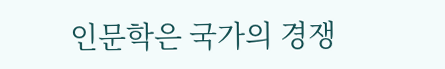인문학은 국가의 경쟁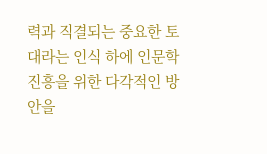력과 직결되는 중요한 토대라는 인식 하에 인문학 진흥을 위한 다각적인 방안을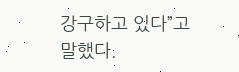강구하고 있다”고 말했다.